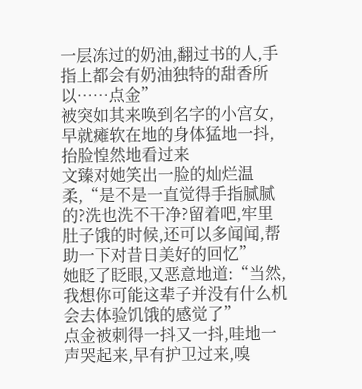一层冻过的奶油,翻过书的人,手指上都会有奶油独特的甜香所以……点金”
被突如其来唤到名字的小宫女,早就瘫软在地的身体猛地一抖,抬脸惶然地看过来
文臻对她笑出一脸的灿烂温柔,“是不是一直觉得手指腻腻的?洗也洗不干净?留着吧,牢里肚子饿的时候,还可以多闻闻,帮助一下对昔日美好的回忆”
她眨了眨眼,又恶意地道:“当然,我想你可能这辈子并没有什么机会去体验饥饿的感觉了”
点金被刺得一抖又一抖,哇地一声哭起来,早有护卫过来,嗅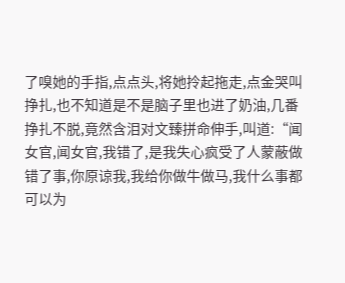了嗅她的手指,点点头,将她拎起拖走,点金哭叫挣扎,也不知道是不是脑子里也进了奶油,几番挣扎不脱,竟然含泪对文臻拼命伸手,叫道:“闻女官,闻女官,我错了,是我失心疯受了人蒙蔽做错了事,你原谅我,我给你做牛做马,我什么事都可以为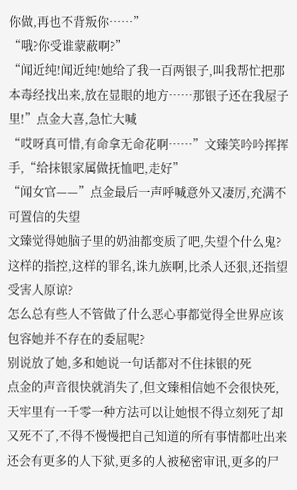你做,再也不背叛你……”
“哦?你受谁蒙蔽啊?”
“闻近纯!闻近纯!她给了我一百两银子,叫我帮忙把那本毒经找出来,放在显眼的地方……那银子还在我屋子里!”点金大喜,急忙大喊
“哎呀真可惜,有命拿无命花啊……”文臻笑吟吟挥挥手,“给抹银家属做抚恤吧,走好”
“闻女官——”点金最后一声呼喊意外又凄厉,充满不可置信的失望
文臻觉得她脑子里的奶油都变质了吧,失望个什么鬼?这样的指控,这样的罪名,诛九族啊,比杀人还狠,还指望受害人原谅?
怎么总有些人不管做了什么恶心事都觉得全世界应该包容她并不存在的委屈呢?
别说放了她,多和她说一句话都对不住抹银的死
点金的声音很快就消失了,但文臻相信她不会很快死,天牢里有一千零一种方法可以让她恨不得立刻死了却又死不了,不得不慢慢把自己知道的所有事情都吐出来
还会有更多的人下狱,更多的人被秘密审讯,更多的尸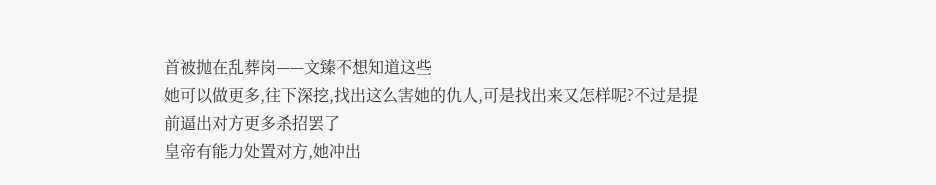首被抛在乱葬岗——文臻不想知道这些
她可以做更多,往下深挖,找出这么害她的仇人,可是找出来又怎样呢?不过是提前逼出对方更多杀招罢了
皇帝有能力处置对方,她冲出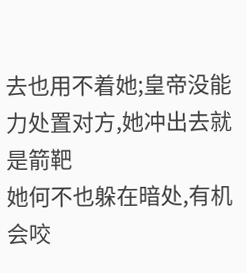去也用不着她;皇帝没能力处置对方,她冲出去就是箭靶
她何不也躲在暗处,有机会咬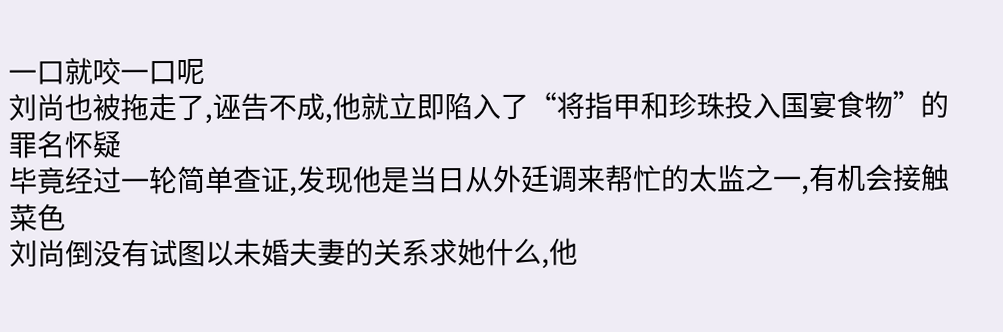一口就咬一口呢
刘尚也被拖走了,诬告不成,他就立即陷入了“将指甲和珍珠投入国宴食物”的罪名怀疑
毕竟经过一轮简单查证,发现他是当日从外廷调来帮忙的太监之一,有机会接触菜色
刘尚倒没有试图以未婚夫妻的关系求她什么,他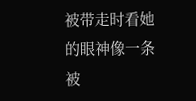被带走时看她的眼神像一条被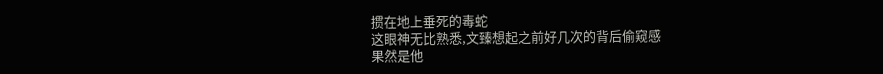掼在地上垂死的毒蛇
这眼神无比熟悉,文臻想起之前好几次的背后偷窥感
果然是他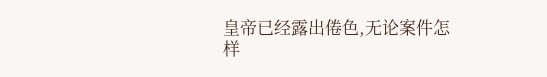皇帝已经露出倦色,无论案件怎样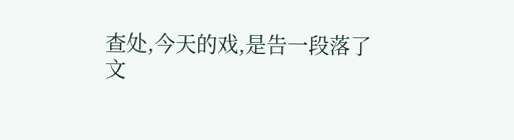查处,今天的戏,是告一段落了
文